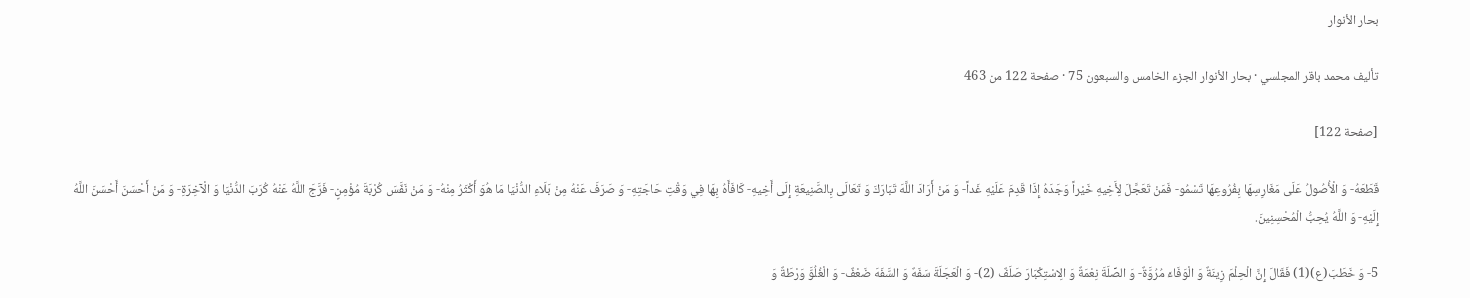بحار الأنوار

تأليف محمد باقر المجلسي · بحار الأنوار الجزء الخامس والسبعون 75 · صفحة 122 من 463

[صفحة 122]

قَطَعَهُ- وَ الْأُصُولُ عَلَى مَغَارِسِهَا بِفُرُوعِهَا تَسْمُو- فَمَنْ تَعَجَّلَ لِأَخِيهِ خَيْراً وَجَدَهُ إِذَا قَدِمَ عَلَيْهِ غَداً- وَ مَنْ أَرَادَ اللَّهَ تَبَارَكَ وَ تَعَالَى بِالصَّنِيعَةِ إِلَى أَخِيهِ- كَافَأَهُ بِهَا فِي وَقْتِ حَاجَتِهِ- وَ صَرَفَ عَنْهُ مِنْ بَلَاءِ الدُّنْيَا مَا هُوَ أَكْثَرُ مِنْهُ- وَ مَنْ نَفَّسَ كُرْبَةَ مُؤْمِنٍ- فَرَّجَ اللَّهُ عَنْهُ كُرَبَ الدُّنْيَا وَ الْآخِرَةِ- وَ مَنْ أَحْسَنَ أَحْسَنَ اللَّهُ إِلَيْهِ- وَ اللَّهُ يُحِبُّ الْمُحْسِنِينَ.

5- وَ خَطَبَ(ع)(1) فَقَالَ إِنَّ الْحِلْمَ زِينَةٌ وَ الْوَفَاءَ مُرُوَّةٌ- وَ الصِّلَةَ نِعْمَةٌ وَ الِاسْتِكْبَارَ صَلَفٌ (2)- وَ الْعَجَلَةَ سَفَهٌ وَ السَّفَهَ ضَعْفٌ- وَ الْغُلُوَّ وَرْطَةٌ وَ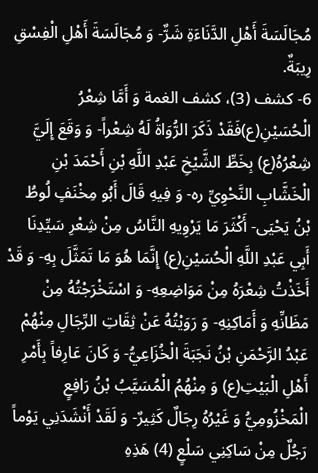مُجَالَسَةَ أَهْلِ الدَّنَاءَةِ شَرٌّ- وَ مُجَالَسَةَ أَهْلِ الْفِسْقِ رِيبَةٌ.
6- كشف (3)، كشف الغمة وَ أَمَّا شِعْرُ الْحُسَيْنِ(ع)فَقَدْ ذَكَرَ الرُّوَاةُ لَهُ شِعْراً- وَ وَقَعَ إِلَيَّ شِعْرُهُ(ع) بِخَطِّ الشَّيْخِ عَبْدِ اللَّهِ بْنِ أَحْمَدَ بْنِ الْخَشَّابِ النَّحْوِيِّ ره- وَ فِيهِ قَالَ أَبُو مِخْنَفٍ لُوطُ بْنُ يَحْيَى- أَكْثَرَ مَا يَرْوِيهِ النَّاسُ مِنْ شِعْرِ سَيِّدِنَا أَبِي عَبْدِ اللَّهِ الْحُسَيْنِ(ع) إِنَّمَا هُوَ مَا تَمَثَّلَ بِهِ- وَ قَدْ أَخَذْتُ شِعْرَهُ مِنْ مَوَاضِعِهِ- وَ اسْتَخْرَجْتُهُ مِنْ مَظَانِّهِ وَ أَمَاكِنِهِ- وَ رَوَيْتُهُ عَنْ ثِقَاتِ الرِّجَالِ مِنْهُمْ عَبْدُ الرَّحْمَنِ بْنُ نَجَبَةَ الْخُزَاعِيُّ- وَ كَانَ عَارِفاً بِأَمْرِ أَهْلِ الْبَيْتِ(ع) وَ مِنْهُمُ الْمُسَيَّبُ بْنُ رَافِعٍ الْمَخْزُومِيُّ وَ غَيْرُهُ رِجَالٌ كَثِيرٌ- وَ لَقَدْ أَنْشَدَنِي يَوْماً رَجُلٌ مِنْ سَاكِنِي سَلْعٍ (4) هَذِهِ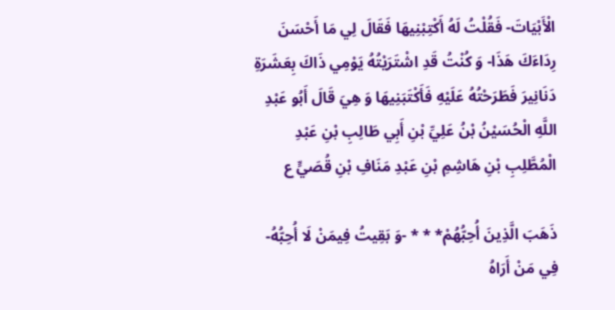الْأَبْيَاتَ- فَقُلْتُ لَهُ أَكْتِبْنِيهَا فَقَالَ لِي مَا أَحْسَنَ رِدَاءَكَ هَذَا- وَ كُنْتُ قَدِ اشْتَرَيْتُهُ يَوْمِي ذَاكَ بِعَشَرَةِ دَنَانِيرَ فَطَرَحْتُهُ عَلَيْهِ فَأَكْتَبَنِيهَا وَ هِيَ قَالَ أَبُو عَبْدِ اللَّهِ الْحُسَيْنُ بْنُ عَلِيِّ بْنِ أَبِي طَالِبِ بْنِ عَبْدِ الْمُطَّلِبِ بْنِ هَاشِمِ بْنِ عَبْدِ مَنَافِ بْنِ قُصَيٍّ ع

ذَهَبَ الَّذِينَ أُحِبُّهُمْ* * * -وَ بَقِيتُ فِيمَنْ لَا أُحِبُّهُ- فِي مَنْ أَرَاهُ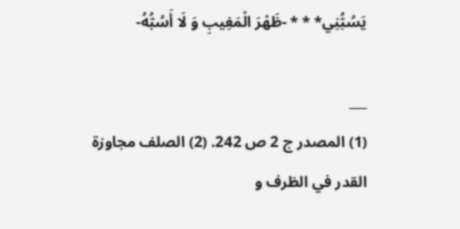يَسُبُّنِي* * * -ظَهْرَ الْمَغِيبِ وَ لَا أَسُبُّهُ-

___
(1) المصدر ج 2 ص 242. (2) الصلف مجاوزة القدر في الظرف و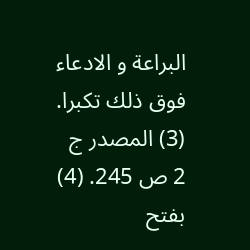البراعة و الادعاء فوق ذلك تكبرا. (3) المصدر ج 2 ص 245. (4) بفتح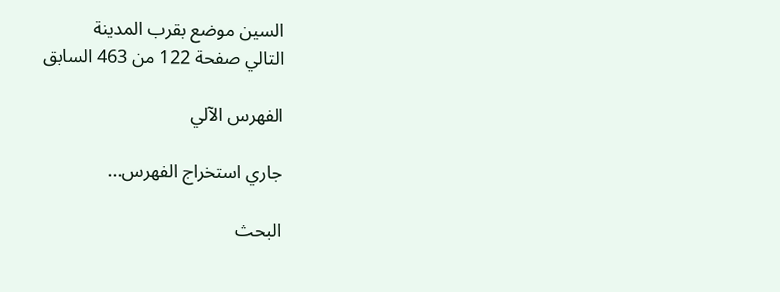السين موضع بقرب المدينة
التالي صفحة 122 من 463 السابق

الفهرس الآلي

جاري استخراج الفهرس...

البحث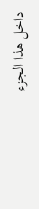داخل هذا الجزء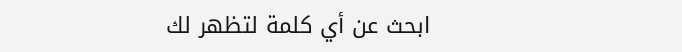ابحث عن أي كلمة لتظهر لك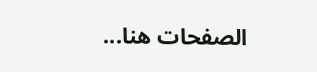الصفحات هنا...